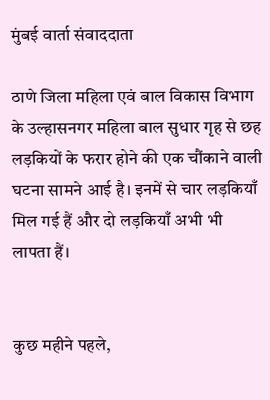मुंबई वार्ता संवाददाता

ठाणे जिला महिला एवं बाल विकास विभाग के उल्हासनगर महिला बाल सुधार गृह से छह लड़कियों के फरार होने की एक चौंकाने वाली घटना सामने आई है। इनमें से चार लड़कियाँ मिल गई हैं और दो लड़कियाँ अभी भी लापता हैं।


कुछ महीने पहले,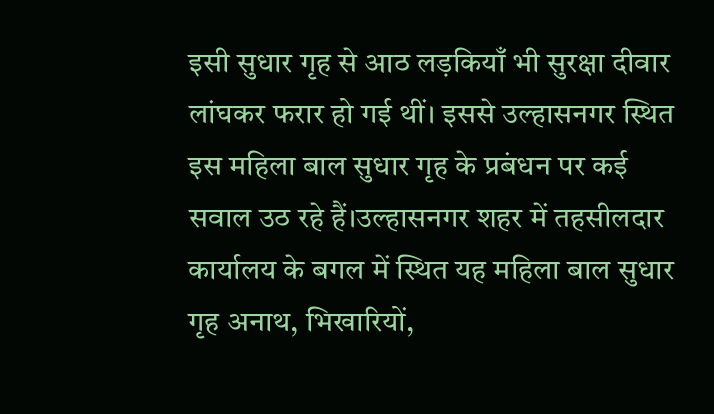इसी सुधार गृह से आठ लड़कियाँ भी सुरक्षा दीवार लांघकर फरार हो गई थीं। इससे उल्हासनगर स्थित इस महिला बाल सुधार गृह के प्रबंधन पर कई सवाल उठ रहे हैं।उल्हासनगर शहर में तहसीलदार कार्यालय के बगल में स्थित यह महिला बाल सुधार गृह अनाथ, भिखारियों,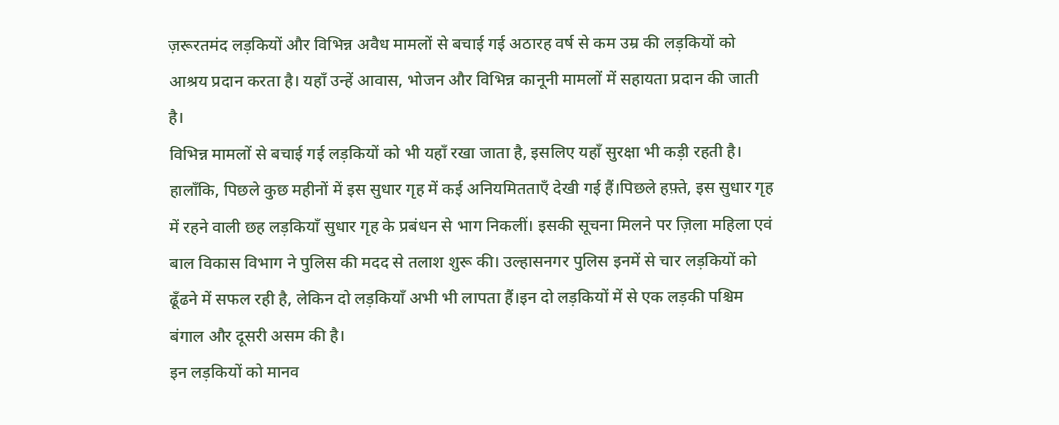ज़रूरतमंद लड़कियों और विभिन्न अवैध मामलों से बचाई गई अठारह वर्ष से कम उम्र की लड़कियों को आश्रय प्रदान करता है। यहाँ उन्हें आवास, भोजन और विभिन्न कानूनी मामलों में सहायता प्रदान की जाती है।
विभिन्न मामलों से बचाई गई लड़कियों को भी यहाँ रखा जाता है, इसलिए यहाँ सुरक्षा भी कड़ी रहती है। हालाँकि, पिछले कुछ महीनों में इस सुधार गृह में कई अनियमितताएँ देखी गई हैं।पिछले हफ़्ते, इस सुधार गृह में रहने वाली छह लड़कियाँ सुधार गृह के प्रबंधन से भाग निकलीं। इसकी सूचना मिलने पर ज़िला महिला एवं बाल विकास विभाग ने पुलिस की मदद से तलाश शुरू की। उल्हासनगर पुलिस इनमें से चार लड़कियों को ढूँढने में सफल रही है, लेकिन दो लड़कियाँ अभी भी लापता हैं।इन दो लड़कियों में से एक लड़की पश्चिम बंगाल और दूसरी असम की है।
इन लड़कियों को मानव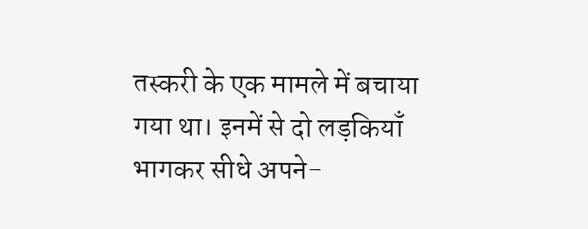तस्करी के एक मामले में बचाया गया था। इनमें से दो लड़कियाँ भागकर सीधे अपने-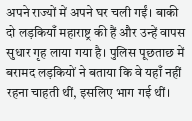अपने राज्यों में अपने घर चली गईं। बाकी दो लड़कियाँ महाराष्ट्र की हैं और उन्हें वापस सुधार गृह लाया गया है। पुलिस पूछताछ में बरामद लड़कियों ने बताया कि वे यहाँ नहीं रहना चाहती थीं, इसलिए भाग गई थीं।